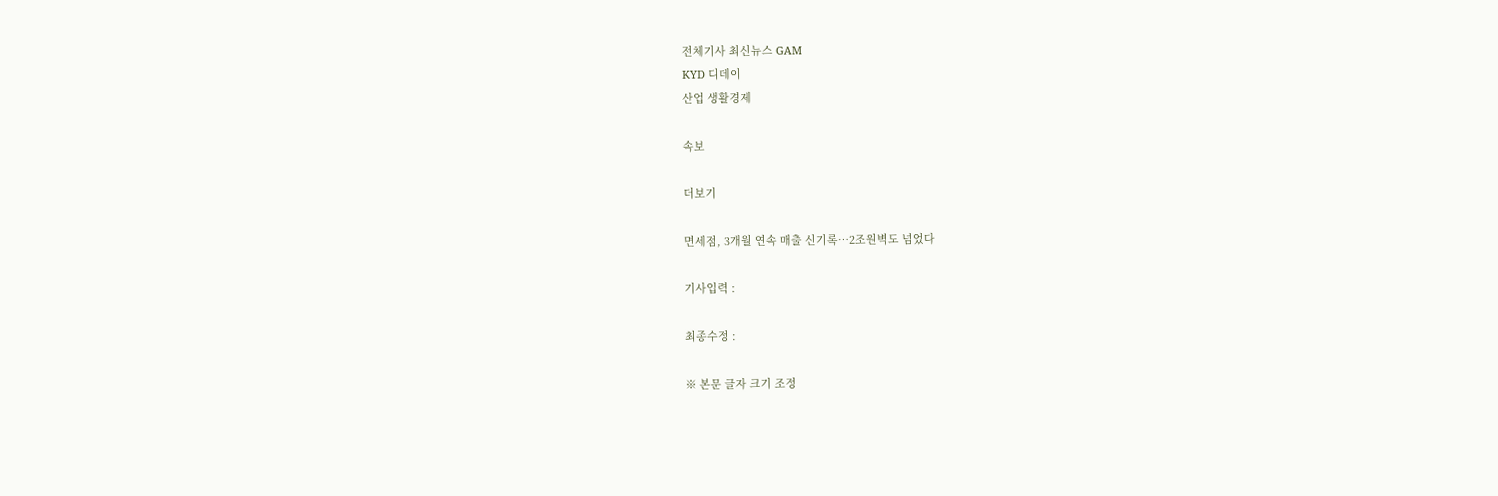전체기사 최신뉴스 GAM
KYD 디데이
산업 생활경제

속보

더보기

면세점, 3개월 연속 매출 신기록…2조원벽도 넘었다

기사입력 :

최종수정 :

※ 본문 글자 크기 조정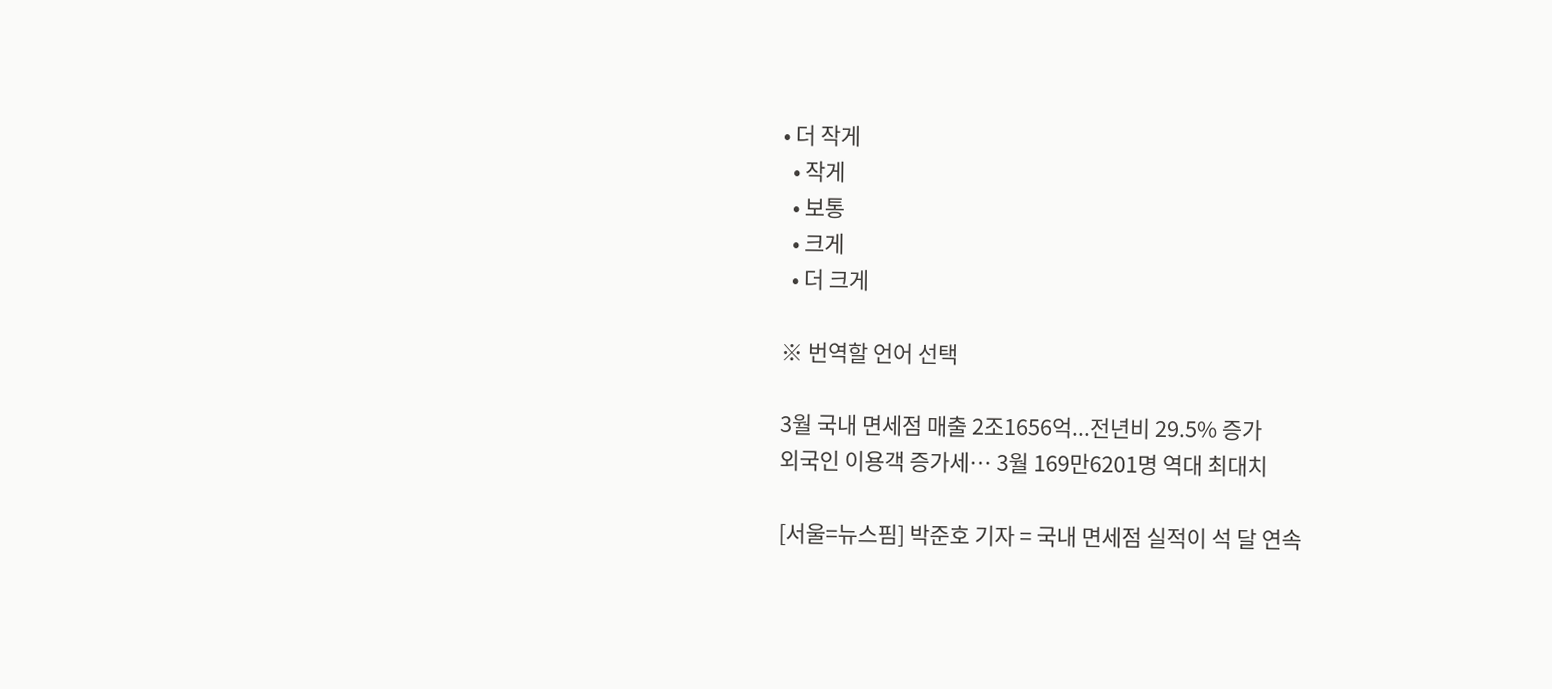• 더 작게
  • 작게
  • 보통
  • 크게
  • 더 크게

※ 번역할 언어 선택

3월 국내 면세점 매출 2조1656억...전년비 29.5% 증가
외국인 이용객 증가세… 3월 169만6201명 역대 최대치

[서울=뉴스핌] 박준호 기자 = 국내 면세점 실적이 석 달 연속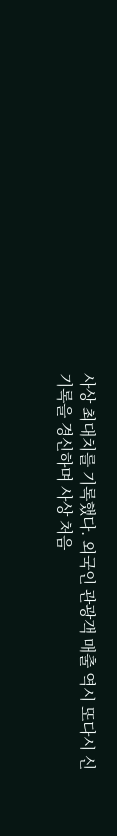사상 최대치를 기록했다. 외국인 관광객 매출 역시 또다시 신기록을 경신하며 사상 처음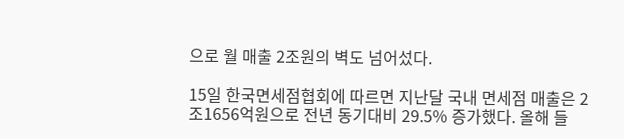으로 월 매출 2조원의 벽도 넘어섰다.

15일 한국면세점협회에 따르면 지난달 국내 면세점 매출은 2조1656억원으로 전년 동기대비 29.5% 증가했다. 올해 들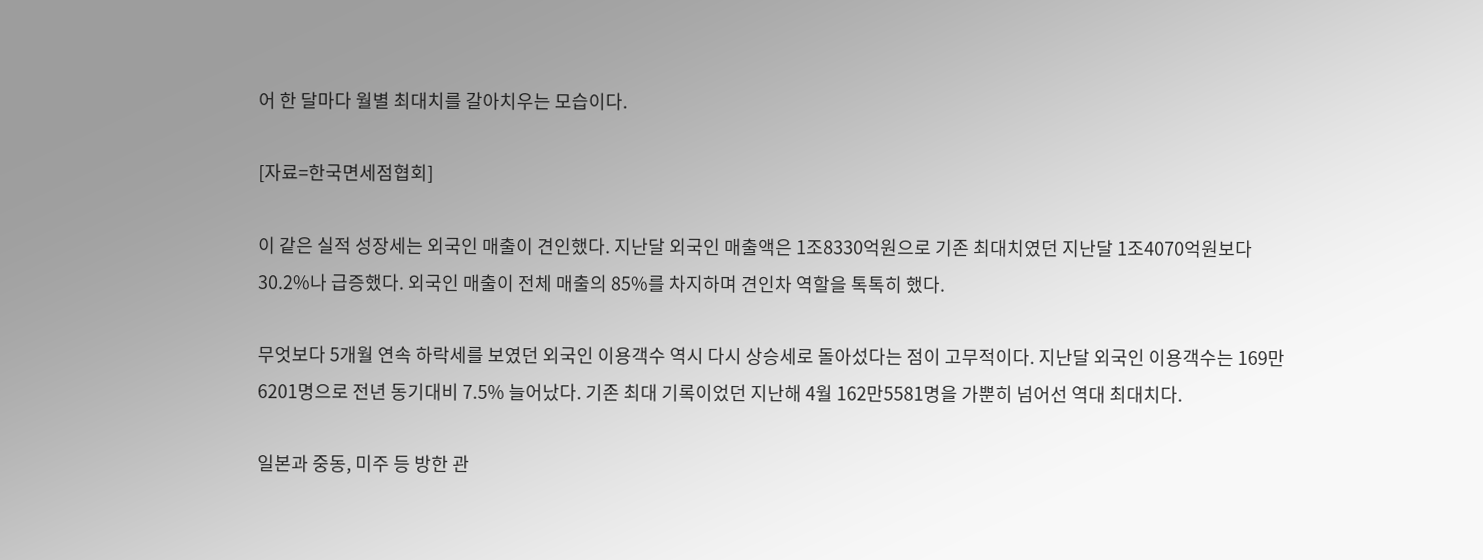어 한 달마다 월별 최대치를 갈아치우는 모습이다.

[자료=한국면세점협회]

이 같은 실적 성장세는 외국인 매출이 견인했다. 지난달 외국인 매출액은 1조8330억원으로 기존 최대치였던 지난달 1조4070억원보다 30.2%나 급증했다. 외국인 매출이 전체 매출의 85%를 차지하며 견인차 역할을 톡톡히 했다.

무엇보다 5개월 연속 하락세를 보였던 외국인 이용객수 역시 다시 상승세로 돌아섰다는 점이 고무적이다. 지난달 외국인 이용객수는 169만6201명으로 전년 동기대비 7.5% 늘어났다. 기존 최대 기록이었던 지난해 4월 162만5581명을 가뿐히 넘어선 역대 최대치다.

일본과 중동, 미주 등 방한 관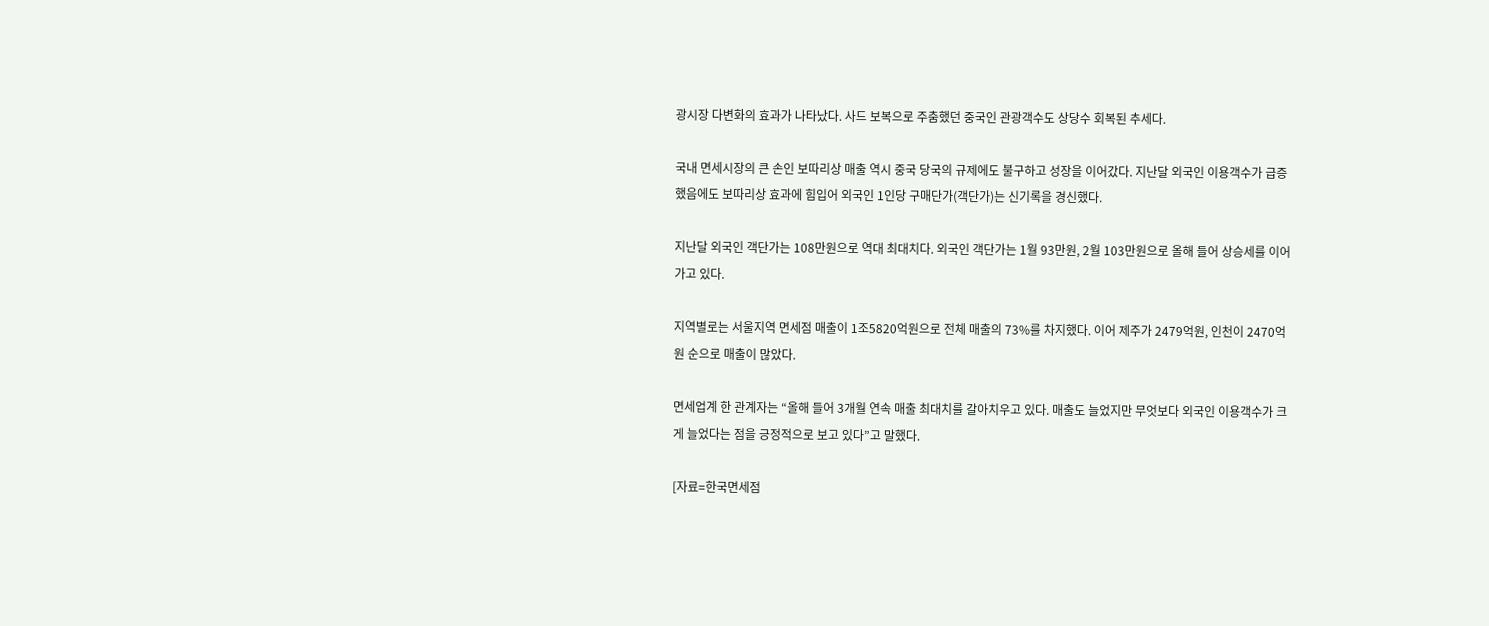광시장 다변화의 효과가 나타났다. 사드 보복으로 주춤했던 중국인 관광객수도 상당수 회복된 추세다.

국내 면세시장의 큰 손인 보따리상 매출 역시 중국 당국의 규제에도 불구하고 성장을 이어갔다. 지난달 외국인 이용객수가 급증했음에도 보따리상 효과에 힘입어 외국인 1인당 구매단가(객단가)는 신기록을 경신했다.

지난달 외국인 객단가는 108만원으로 역대 최대치다. 외국인 객단가는 1월 93만원, 2월 103만원으로 올해 들어 상승세를 이어가고 있다.

지역별로는 서울지역 면세점 매출이 1조5820억원으로 전체 매출의 73%를 차지했다. 이어 제주가 2479억원, 인천이 2470억원 순으로 매출이 많았다.

면세업계 한 관계자는 “올해 들어 3개월 연속 매출 최대치를 갈아치우고 있다. 매출도 늘었지만 무엇보다 외국인 이용객수가 크게 늘었다는 점을 긍정적으로 보고 있다”고 말했다.

[자료=한국면세점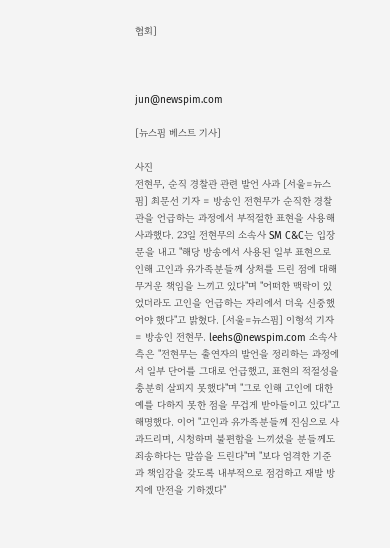협회]



jun@newspim.com

[뉴스핌 베스트 기사]

사진
전현무, 순직 경찰관 관련 발언 사과 [서울=뉴스핌] 최문선 기자 = 방송인 전현무가 순직한 경찰관을 언급하는 과정에서 부적절한 표현을 사용해 사과했다. 23일 전현무의 소속사 SM C&C는 입장문을 내고 "해당 방송에서 사용된 일부 표현으로 인해 고인과 유가족분들께 상처를 드린 점에 대해 무거운 책임을 느끼고 있다"며 "어떠한 맥락이 있었더라도 고인을 언급하는 자리에서 더욱 신중했어야 했다"고 밝혔다. [서울=뉴스핌] 이형석 기자 = 방송인 전현무. leehs@newspim.com 소속사 측은 "전현무는 출연자의 발언을 정리하는 과정에서 일부 단어를 그대로 언급했고, 표현의 적절성을 충분히 살피지 못했다"며 "그로 인해 고인에 대한 예를 다하지 못한 점을 무겁게 받아들이고 있다"고 해명했다. 이어 "고인과 유가족분들께 진심으로 사과드리며, 시청하며 불편함을 느끼셨을 분들께도 죄송하다는 말씀을 드린다"며 "보다 엄격한 기준과 책임감을 갖도록 내부적으로 점검하고 재발 방지에 만전을 기하겠다"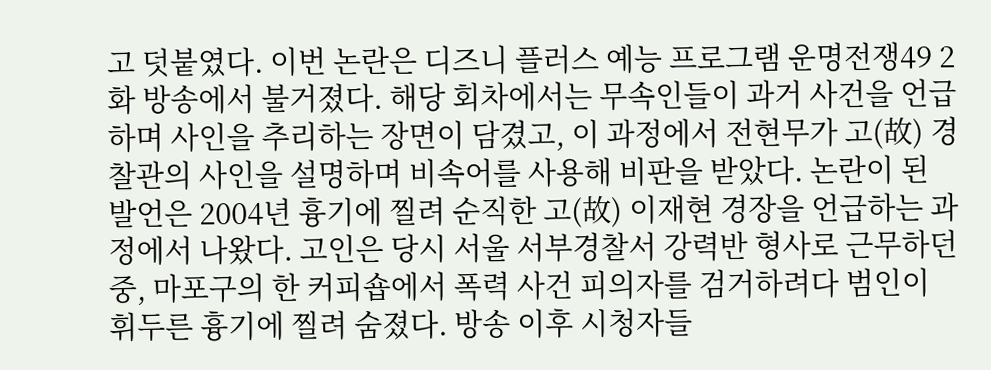고 덧붙였다. 이번 논란은 디즈니 플러스 예능 프로그램 운명전쟁49 2화 방송에서 불거졌다. 해당 회차에서는 무속인들이 과거 사건을 언급하며 사인을 추리하는 장면이 담겼고, 이 과정에서 전현무가 고(故) 경찰관의 사인을 설명하며 비속어를 사용해 비판을 받았다. 논란이 된 발언은 2004년 흉기에 찔려 순직한 고(故) 이재현 경장을 언급하는 과정에서 나왔다. 고인은 당시 서울 서부경찰서 강력반 형사로 근무하던 중, 마포구의 한 커피숍에서 폭력 사건 피의자를 검거하려다 범인이 휘두른 흉기에 찔려 숨졌다. 방송 이후 시청자들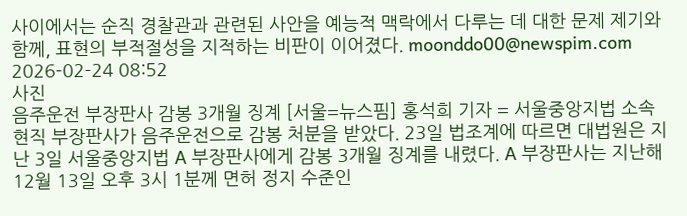사이에서는 순직 경찰관과 관련된 사안을 예능적 맥락에서 다루는 데 대한 문제 제기와 함께, 표현의 부적절성을 지적하는 비판이 이어졌다. moonddo00@newspim.com 2026-02-24 08:52
사진
음주운전 부장판사 감봉 3개월 징계 [서울=뉴스핌] 홍석희 기자 = 서울중앙지법 소속 현직 부장판사가 음주운전으로 감봉 처분을 받았다. 23일 법조계에 따르면 대법원은 지난 3일 서울중앙지법 A 부장판사에게 감봉 3개월 징계를 내렸다. A 부장판사는 지난해 12월 13일 오후 3시 1분께 면허 정지 수준인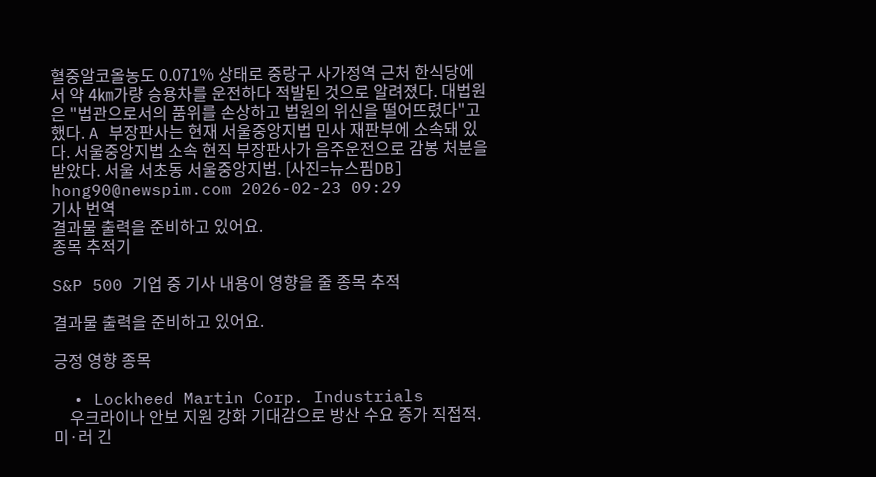혈중알코올농도 0.071% 상태로 중랑구 사가정역 근처 한식당에서 약 4㎞가량 승용차를 운전하다 적발된 것으로 알려졌다. 대법원은 "법관으로서의 품위를 손상하고 법원의 위신을 떨어뜨렸다"고 했다. A 부장판사는 현재 서울중앙지법 민사 재판부에 소속돼 있다. 서울중앙지법 소속 현직 부장판사가 음주운전으로 감봉 처분을 받았다. 서울 서초동 서울중앙지법. [사진=뉴스핌DB] hong90@newspim.com 2026-02-23 09:29
기사 번역
결과물 출력을 준비하고 있어요.
종목 추적기

S&P 500 기업 중 기사 내용이 영향을 줄 종목 추적

결과물 출력을 준비하고 있어요.

긍정 영향 종목

  • Lockheed Martin Corp. Industrials
    우크라이나 안보 지원 강화 기대감으로 방산 수요 증가 직접적. 미·러 긴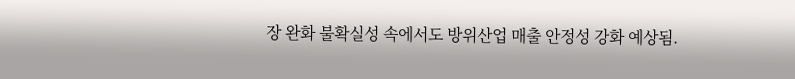장 완화 불확실성 속에서도 방위산업 매출 안정성 강화 예상됨.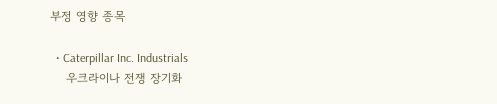부정 영향 종목

  • Caterpillar Inc. Industrials
    우크라이나 전쟁 장기화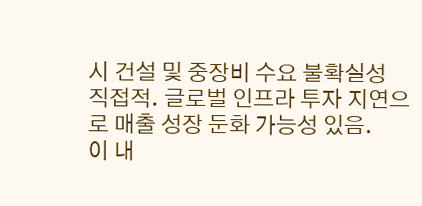시 건설 및 중장비 수요 불확실성 직접적. 글로벌 인프라 투자 지연으로 매출 성장 둔화 가능성 있음.
이 내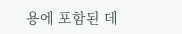용에 포함된 데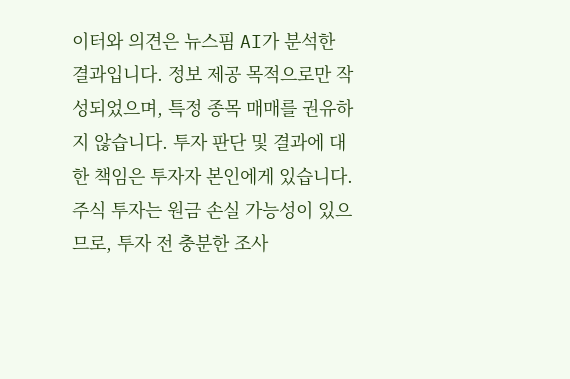이터와 의견은 뉴스핌 AI가 분석한 결과입니다. 정보 제공 목적으로만 작성되었으며, 특정 종목 매매를 권유하지 않습니다. 투자 판단 및 결과에 대한 책임은 투자자 본인에게 있습니다. 주식 투자는 원금 손실 가능성이 있으므로, 투자 전 충분한 조사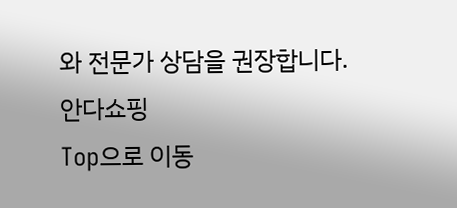와 전문가 상담을 권장합니다.
안다쇼핑
Top으로 이동